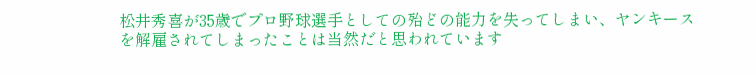松井秀喜が35歳でプロ野球選手としての殆どの能力を失ってしまい、ヤンキースを解雇されてしまったことは当然だと思われています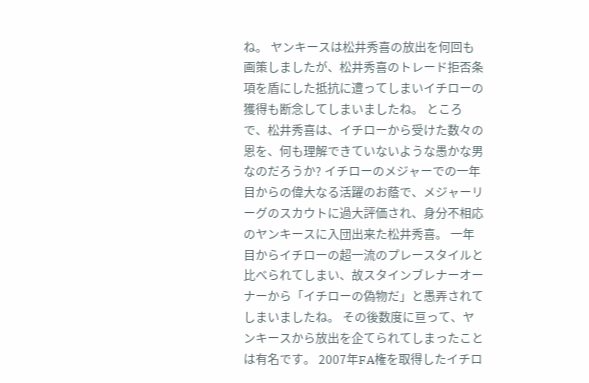ね。 ヤンキースは松井秀喜の放出を何回も画策しましたが、松井秀喜のトレード拒否条 項を盾にした抵抗に遭ってしまいイチローの獲得も断念してしまいましたね。 ところで、松井秀喜は、イチローから受けた数々の恩を、何も理解できていないような愚かな男なのだろうか? イチローのメジャーでの一年目からの偉大なる活躍のお蔭で、メジャーリーグのスカウトに過大評価され、身分不相応のヤンキースに入団出来た松井秀喜。 一年目からイチローの超一流のプレースタイルと比べられてしまい、故スタインブレナーオーナーから「イチローの偽物だ」と愚弄されてしまいましたね。 その後数度に亘って、ヤンキースから放出を企てられてしまったことは有名です。 2007年FA権を取得したイチロ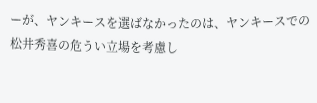ーが、ヤンキースを選ばなかったのは、ヤンキースでの松井秀喜の危うい立場を考慮し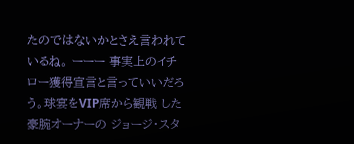たのではないかとさえ言われているね。 ーーー 事実上のイチロー獲得宣言と言っていいだろう。球宴をVIP席から観戦 した豪腕オーナーの ジョージ・スタ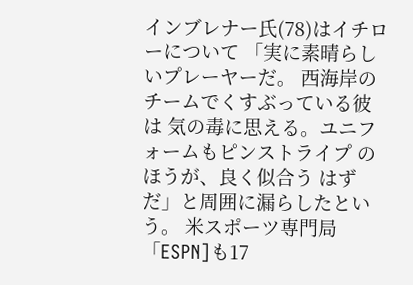インブレナー氏(78)はイチローについて 「実に素晴らしいプレーヤーだ。 西海岸のチームでくすぶっている彼は 気の毒に思える。ユニフォームもピンストライプ のほうが、良く似合う はずだ」と周囲に漏らしたという。 米スポーツ専門局「ESPN]も17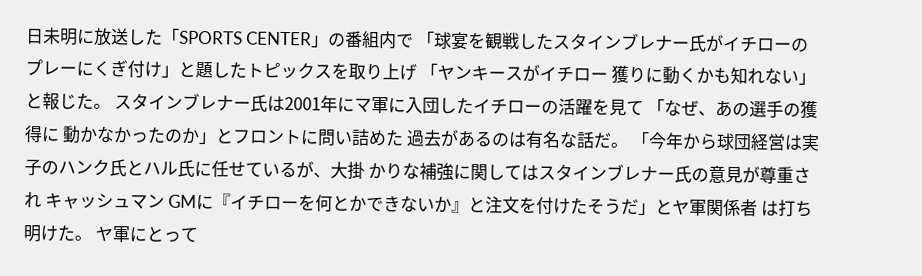日未明に放送した「SPORTS CENTER」の番組内で 「球宴を観戦したスタインブレナー氏がイチローの プレーにくぎ付け」と題したトピックスを取り上げ 「ヤンキースがイチロー 獲りに動くかも知れない」と報じた。 スタインブレナー氏は2001年にマ軍に入団したイチローの活躍を見て 「なぜ、あの選手の獲得に 動かなかったのか」とフロントに問い詰めた 過去があるのは有名な話だ。 「今年から球団経営は実子のハンク氏とハル氏に任せているが、大掛 かりな補強に関してはスタインブレナー氏の意見が尊重され キャッシュマン GMに『イチローを何とかできないか』と注文を付けたそうだ」とヤ軍関係者 は打ち明けた。 ヤ軍にとって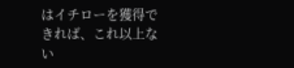はイチローを獲得できれば、これ以上ない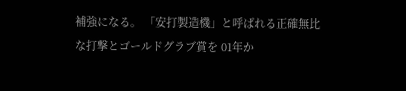補強になる。 「安打製造機」と呼ばれる正確無比な打撃とゴールドグラブ賞を 01年か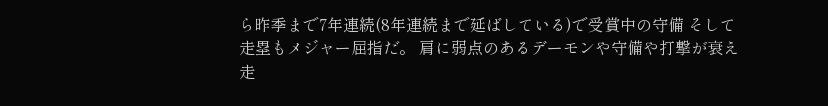ら昨季まで7年連続(8年連続まで延ばしている)で受賞中の守備 そして走塁もメジャー屈指だ。 肩に弱点のあるデーモンや守備や打撃が衰え走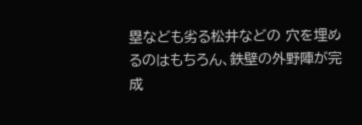塁なども劣る松井などの 穴を埋めるのはもちろん、鉄壁の外野陣が完成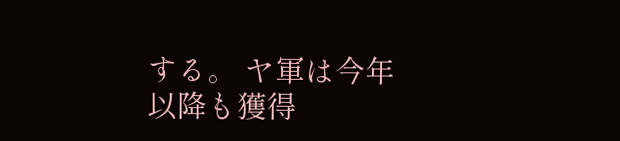する。 ヤ軍は今年以降も獲得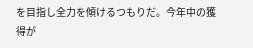を目指し全力を傾けるつもりだ。今年中の獲得が